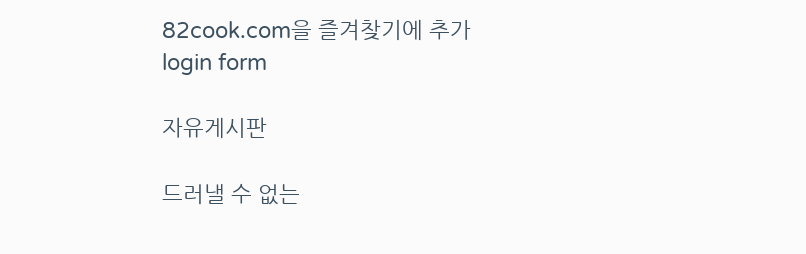82cook.com을 즐겨찾기에 추가
login form

자유게시판

드러낼 수 없는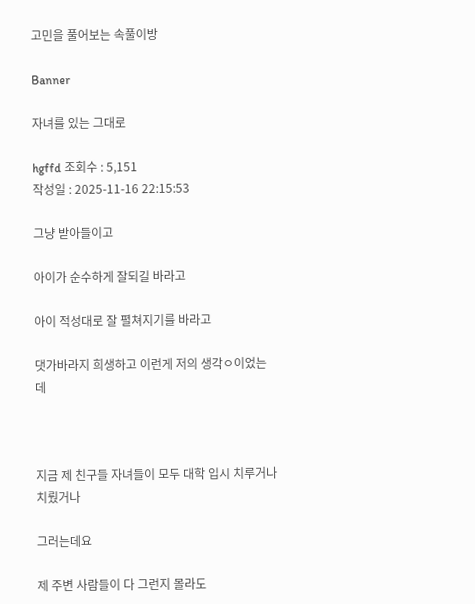고민을 풀어보는 속풀이방

Banner

자녀를 있는 그대로

hgffd 조회수 : 5,151
작성일 : 2025-11-16 22:15:53

그냥 받아들이고

아이가 순수하게 잘되길 바라고

아이 적성대로 잘 펼쳐지기를 바라고

댓가바라지 희생하고 이런게 저의 생각ㅇ이었는데



지금 제 친구들 자녀들이 모두 대학 입시 치루거나 치뤘거나

그러는데요

제 주변 사람들이 다 그런지 몰라도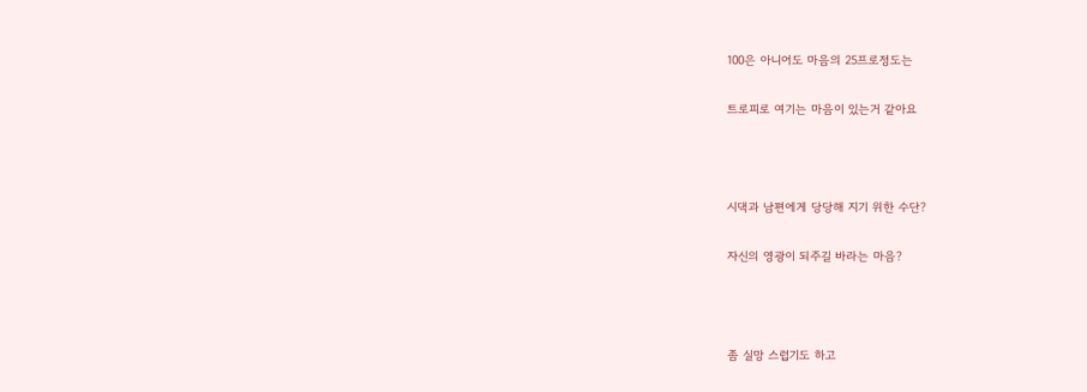100은 아니어도 마음의 25프로정도는

트로피로 여기는 마음이 있는거 같아요



시댁과 남편에게 당당해 지기 위한 수단?

자신의 영광이 되주길 바라는 마음?



좀 실망 스럽기도 하고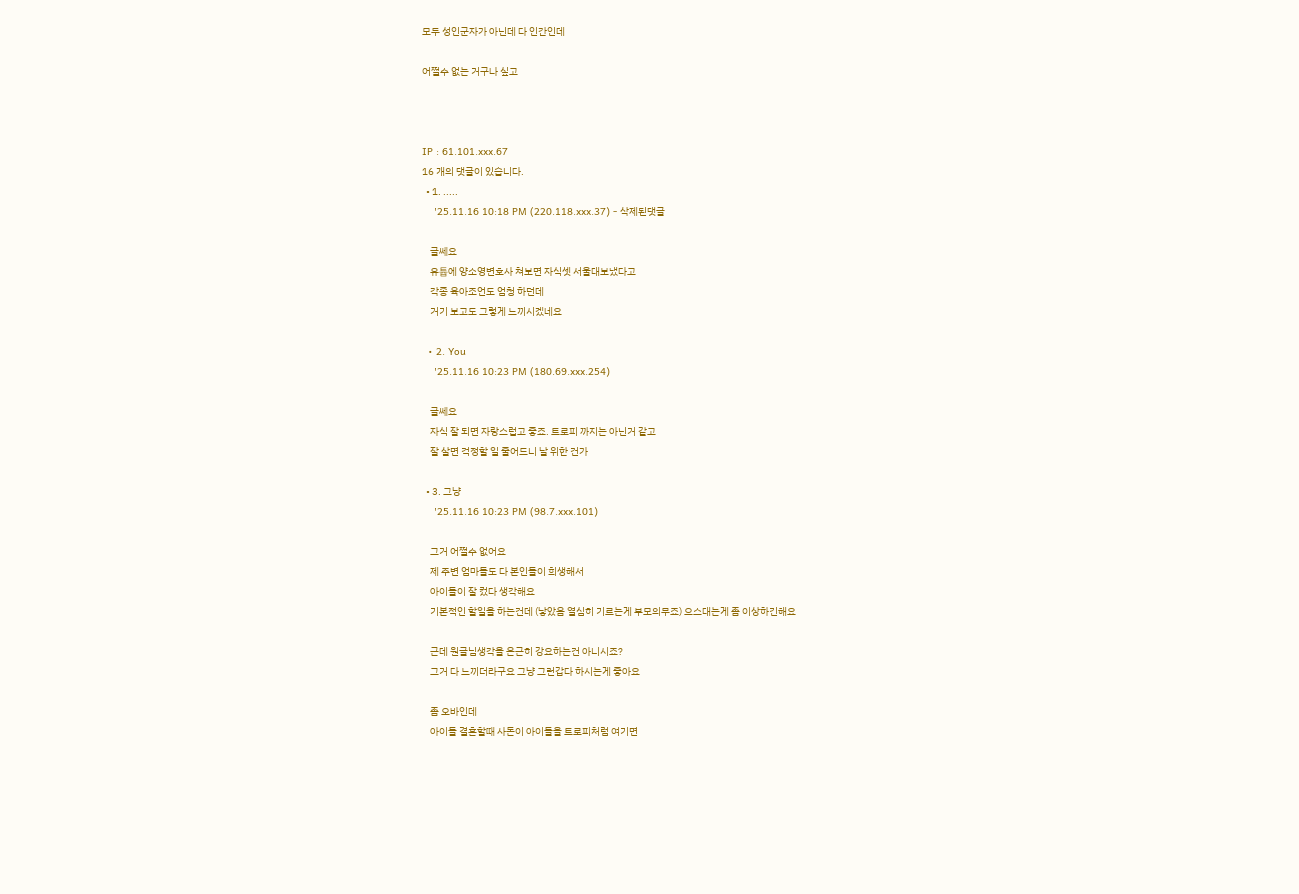모두 성인군자가 아닌데 다 인간인데

어쩔수 없는 거구나 싶고



IP : 61.101.xxx.67
16 개의 댓글이 있습니다.
  • 1. .....
    '25.11.16 10:18 PM (220.118.xxx.37) - 삭제된댓글

    글쎄요
    유튭에 양소영변호사 쳐보면 자식셋 서울대보냈다고
    각종 육아조언도 엄청 하던데
    거기 보고도 그렇게 느끼시겠네요

  • 2. You
    '25.11.16 10:23 PM (180.69.xxx.254)

    글쎄요
    자식 잘 되면 자랑스럽고 좋죠. 트로피 까지는 아닌거 같고
    잘 살면 걱정할 일 줄어드니 날 위한 건가

  • 3. 그냥
    '25.11.16 10:23 PM (98.7.xxx.101)

    그거 어쩔수 없어요
    제 주변 엄마들도 다 본인들이 희생해서
    아이들이 잘 컸다 생각해요
    기본적인 할일을 하는건데 (낳았음 열심히 기르는게 부모의무죠) 으스대는게 좀 이상하긴해요

    근데 원글님생각을 은근히 강요하는건 아니시죠?
    그거 다 느끼더라구요 그냥 그런갑다 하시는게 좋아요

    좀 오바인데
    아이들 결혼할때 사돈이 아이들을 트로피처럼 여기면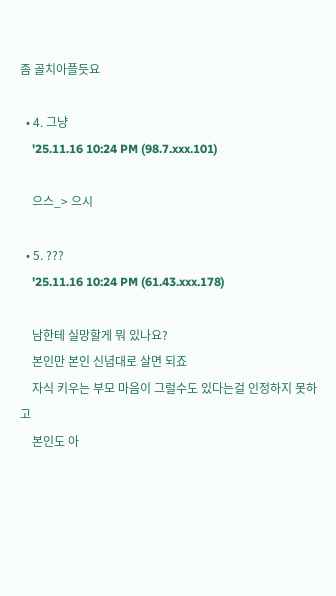좀 골치아플듯요

  • 4. 그냥
    '25.11.16 10:24 PM (98.7.xxx.101)

    으스_> 으시

  • 5. ???
    '25.11.16 10:24 PM (61.43.xxx.178)

    남한테 실망할게 뭐 있나요?
    본인만 본인 신념대로 살면 되죠
    자식 키우는 부모 마음이 그럴수도 있다는걸 인정하지 못하고
    본인도 아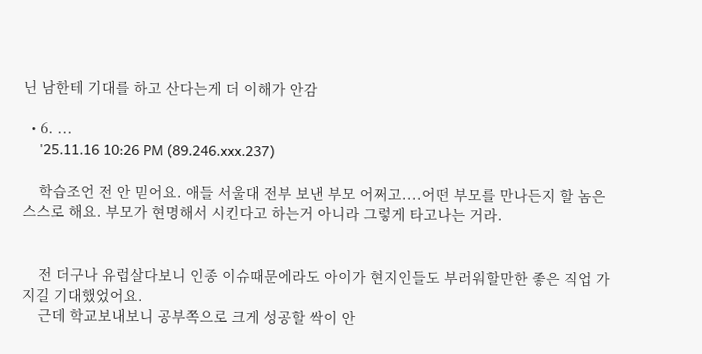닌 남한테 기대를 하고 산다는게 더 이해가 안감

  • 6. ...
    '25.11.16 10:26 PM (89.246.xxx.237)

    학습조언 전 안 믿어요. 애들 서울대 전부 보낸 부모 어쩌고....어떤 부모를 만나든지 할 놈은 스스로 해요. 부모가 현명해서 시킨다고 하는거 아니라 그렇게 타고나는 거라.


    전 더구나 유럽살다보니 인종 이슈때문에라도 아이가 현지인들도 부러워할만한 좋은 직업 가지길 기대했었어요.
    근데 학교보내보니 공부쪽으로 크게 성공할 싹이 안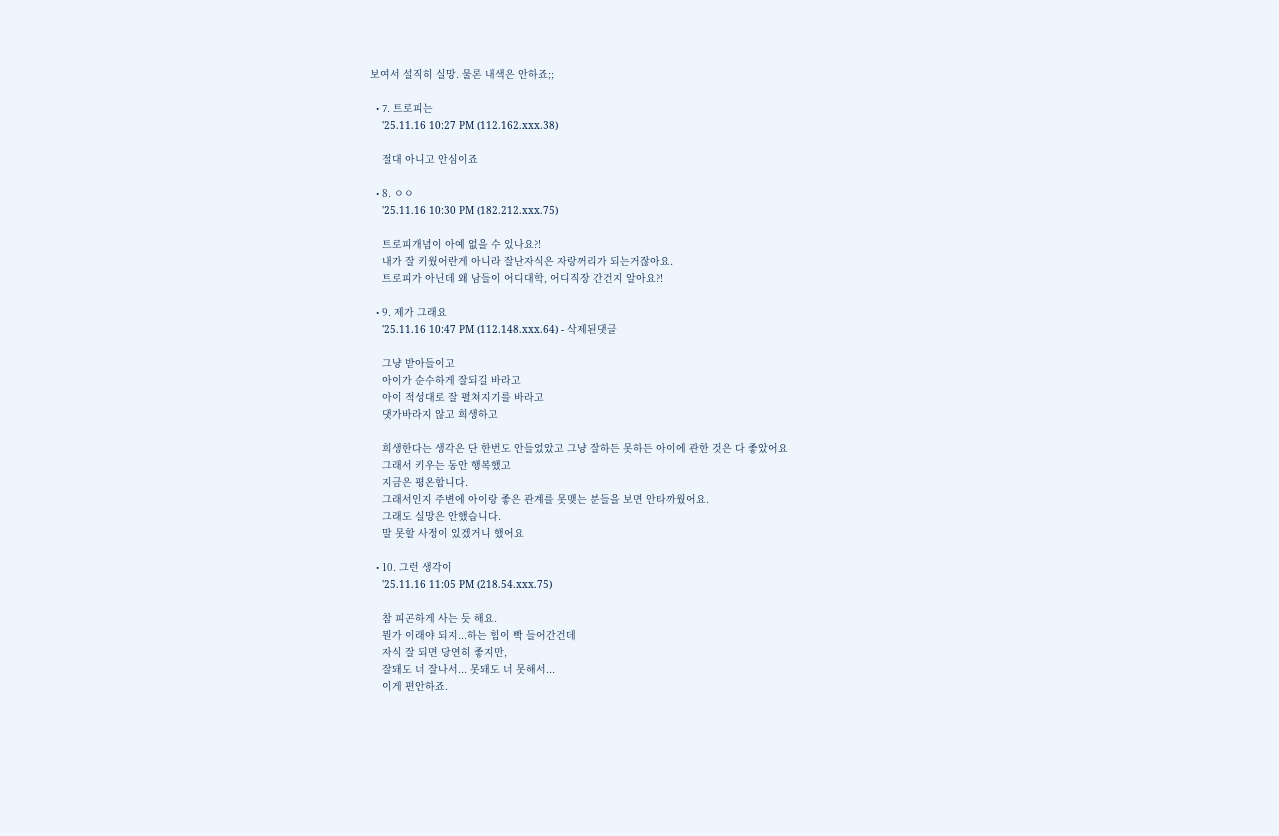보여서 설직히 실망. 물론 내색은 안하죠;;

  • 7. 트로피는
    '25.11.16 10:27 PM (112.162.xxx.38)

    절대 아니고 안심이죠

  • 8. ㅇㅇ
    '25.11.16 10:30 PM (182.212.xxx.75)

    트로피개념이 아예 없을 수 있나요?!
    내가 잘 키웠어란게 아니라 잘난자식은 자랑꺼리가 되는거잖아요.
    트로피가 아닌데 왜 남들이 어디대학, 어디직장 간건지 알아요?!

  • 9. 제가 그래요
    '25.11.16 10:47 PM (112.148.xxx.64) - 삭제된댓글

    그냥 받아들이고
    아이가 순수하게 잘되길 바라고
    아이 적성대로 잘 펼쳐지기를 바라고
    댓가바라지 않고 희생하고

    희생한다는 생각은 단 한번도 안들었았고 그냥 잘하든 못하든 아이에 관한 것은 다 좋았어요
    그래서 키우는 동안 행복했고
    지금은 평온합니다.
    그래서인지 주변에 아이랑 좋은 관계를 못맺는 분들을 보면 안타까웠어요.
    그래도 실망은 안했습니다.
    말 못할 사정이 있겠거니 했어요

  • 10. 그런 생각이
    '25.11.16 11:05 PM (218.54.xxx.75)

    참 피곤하게 사는 듯 해요.
    뭔가 이래야 되지...하는 힘이 빡 들어간건데
    자식 잘 되면 당연히 좋지만,
    잘돼도 너 잘나서... 못돼도 너 못해서...
    이게 편안하죠.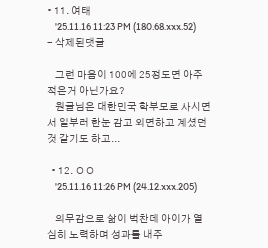• 11. 여태
    '25.11.16 11:23 PM (180.68.xxx.52) - 삭제된댓글

    그런 마음이 100에 25정도면 아주 적은거 아닌가요?
    원글님은 대한민국 학부모로 사시면서 일부러 한눈 감고 외면하고 계셨던것 같기도 하고...

  • 12. ㅇㅇ
    '25.11.16 11:26 PM (24.12.xxx.205)

    의무감으로 삶이 벅찬데 아이가 열심히 노력하며 성과를 내주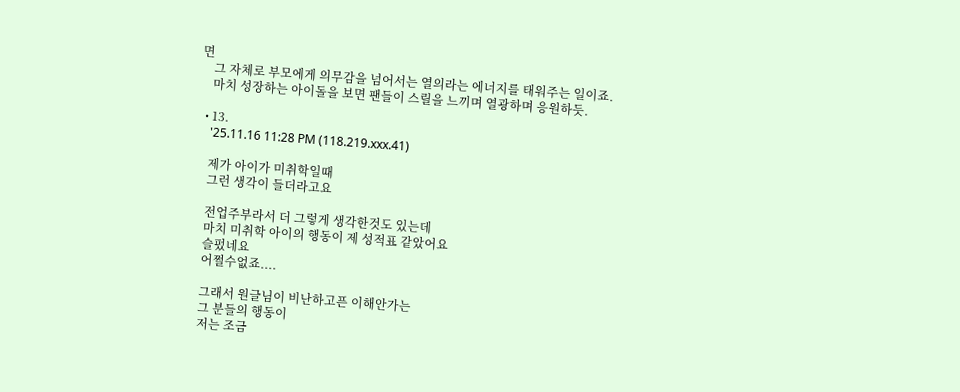면
    그 자체로 부모에게 의무감을 넘어서는 열의라는 에너지를 태워주는 일이죠.
    마치 성장하는 아이돌을 보면 팬들이 스릴을 느끼며 열광하며 응원하듯.

  • 13.
    '25.11.16 11:28 PM (118.219.xxx.41)

    제가 아이가 미취학일때
    그런 생각이 들더라고요

    전업주부라서 더 그렇게 생각한것도 있는데
    마치 미취학 아이의 행동이 제 성적표 같았어요
    슬펐네요
    어쩔수없죠....

    그래서 원글님이 비난하고픈 이해안가는
    그 분들의 행동이
    저는 조금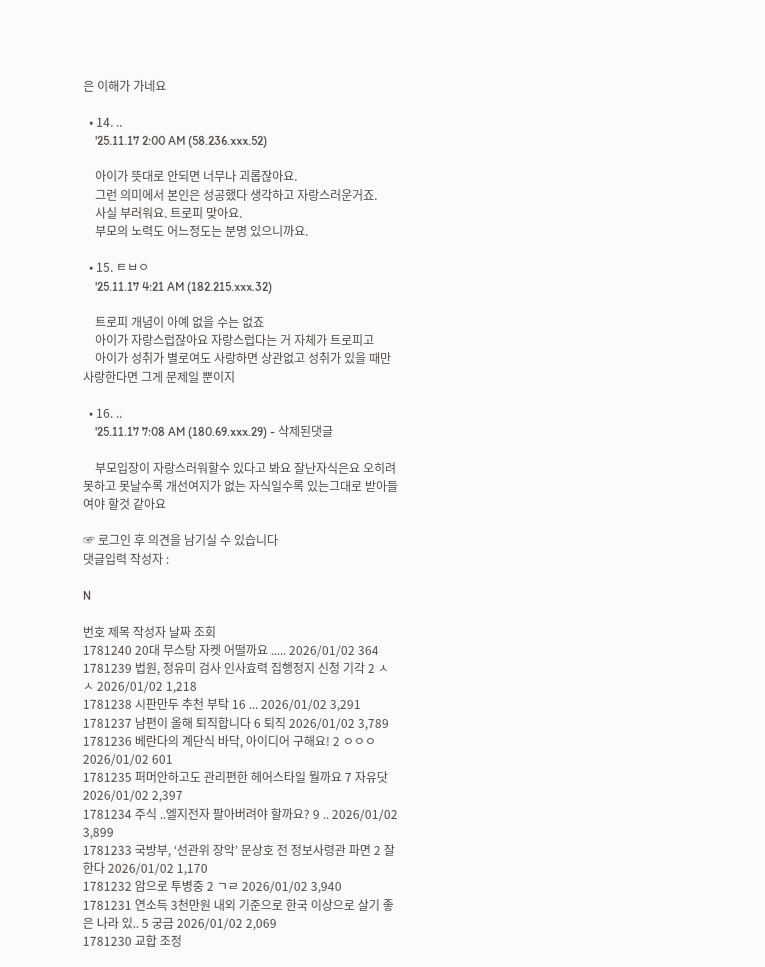은 이해가 가네요

  • 14. ..
    '25.11.17 2:00 AM (58.236.xxx.52)

    아이가 뜻대로 안되면 너무나 괴롭잖아요.
    그런 의미에서 본인은 성공했다 생각하고 자랑스러운거죠.
    사실 부러워요. 트로피 맞아요.
    부모의 노력도 어느정도는 분명 있으니까요.

  • 15. ㅌㅂㅇ
    '25.11.17 4:21 AM (182.215.xxx.32)

    트로피 개념이 아예 없을 수는 없죠
    아이가 자랑스럽잖아요 자랑스럽다는 거 자체가 트로피고
    아이가 성취가 별로여도 사랑하면 상관없고 성취가 있을 때만 사랑한다면 그게 문제일 뿐이지

  • 16. ..
    '25.11.17 7:08 AM (180.69.xxx.29) - 삭제된댓글

    부모입장이 자랑스러워할수 있다고 봐요 잘난자식은요 오히려 못하고 못날수록 개선여지가 없는 자식일수록 있는그대로 받아들여야 할것 같아요

☞ 로그인 후 의견을 남기실 수 있습니다
댓글입력 작성자 :

N

번호 제목 작성자 날짜 조회
1781240 20대 무스탕 자켓 어떨까요 ..... 2026/01/02 364
1781239 법원, 정유미 검사 인사효력 집행정지 신청 기각 2 ㅅㅅ 2026/01/02 1,218
1781238 시판만두 추천 부탁 16 ... 2026/01/02 3,291
1781237 남편이 올해 퇴직합니다 6 퇴직 2026/01/02 3,789
1781236 베란다의 계단식 바닥, 아이디어 구해요! 2 ㅇㅇㅇ 2026/01/02 601
1781235 퍼머안하고도 관리편한 헤어스타일 뭘까요 7 자유닷 2026/01/02 2,397
1781234 주식 ..엘지전자 팔아버려야 할까요? 9 .. 2026/01/02 3,899
1781233 국방부, ‘선관위 장악’ 문상호 전 정보사령관 파면 2 잘한다 2026/01/02 1,170
1781232 암으로 투병중 2 ㄱㄹ 2026/01/02 3,940
1781231 연소득 3천만원 내외 기준으로 한국 이상으로 살기 좋은 나라 있.. 5 궁금 2026/01/02 2,069
1781230 교합 조정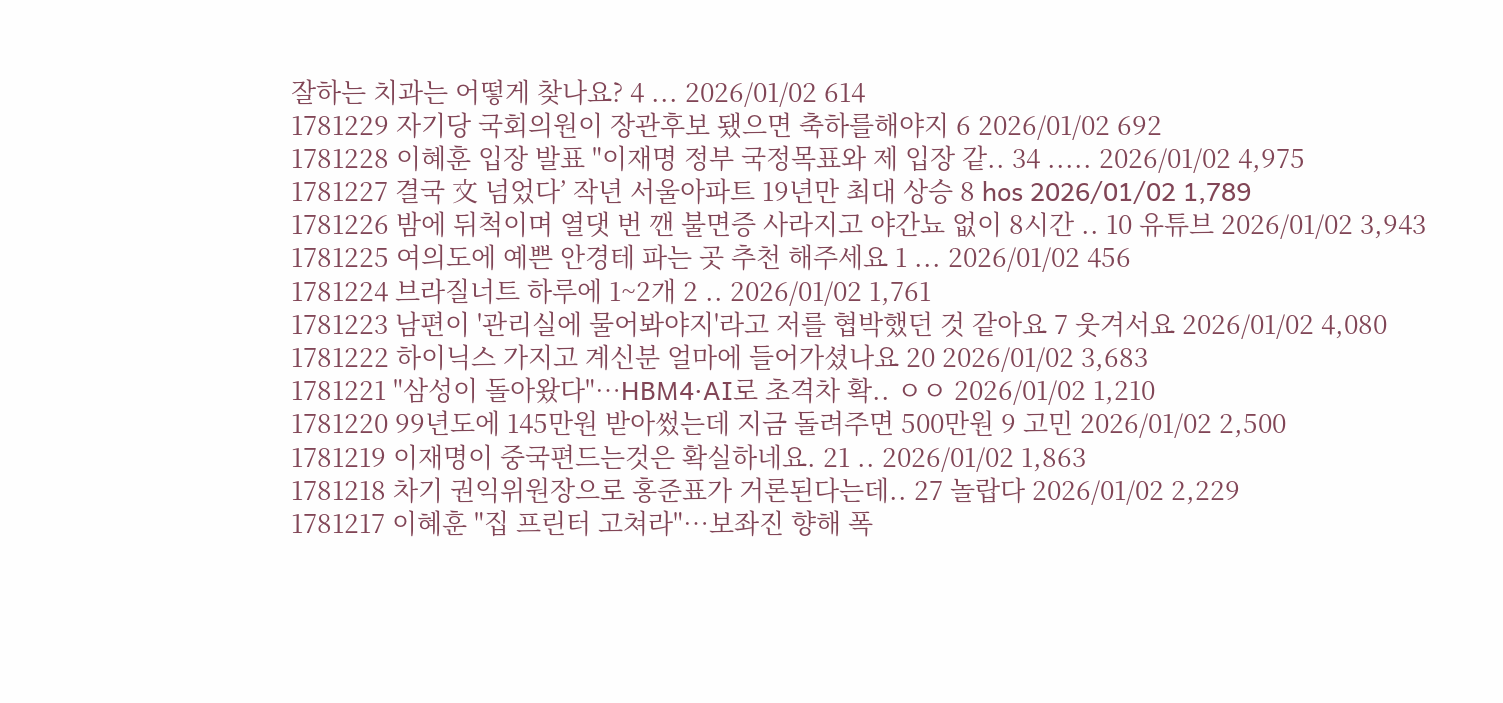잘하는 치과는 어떻게 찾나요? 4 ... 2026/01/02 614
1781229 자기당 국회의원이 장관후보 됐으면 축하를해야지 6 2026/01/02 692
1781228 이혜훈 입장 발표 "이재명 정부 국정목표와 제 입장 같.. 34 ..... 2026/01/02 4,975
1781227 결국 文 넘었다’ 작년 서울아파트 19년만 최대 상승 8 hos 2026/01/02 1,789
1781226 밤에 뒤척이며 열댓 번 깬 불면증 사라지고 야간뇨 없이 8시간 .. 10 유튜브 2026/01/02 3,943
1781225 여의도에 예쁜 안경테 파는 곳 추천 해주세요 1 ... 2026/01/02 456
1781224 브라질너트 하루에 1~2개 2 .. 2026/01/02 1,761
1781223 남편이 '관리실에 물어봐야지'라고 저를 협박했던 것 같아요 7 웃겨서요 2026/01/02 4,080
1781222 하이닉스 가지고 계신분 얼마에 들어가셨나요 20 2026/01/02 3,683
1781221 "삼성이 돌아왔다"…HBM4·AI로 초격차 확.. ㅇㅇ 2026/01/02 1,210
1781220 99년도에 145만원 받아썼는데 지금 돌려주면 500만원 9 고민 2026/01/02 2,500
1781219 이재명이 중국편드는것은 확실하네요. 21 .. 2026/01/02 1,863
1781218 차기 권익위원장으로 홍준표가 거론된다는데.. 27 놀랍다 2026/01/02 2,229
1781217 이혜훈 "집 프린터 고쳐라"…보좌진 향해 폭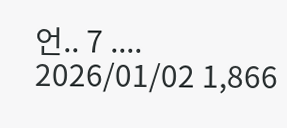언.. 7 .... 2026/01/02 1,866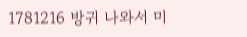1781216 방귀 나와서 미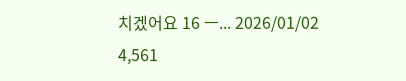치겠어요 16 ㅡ... 2026/01/02 4,561